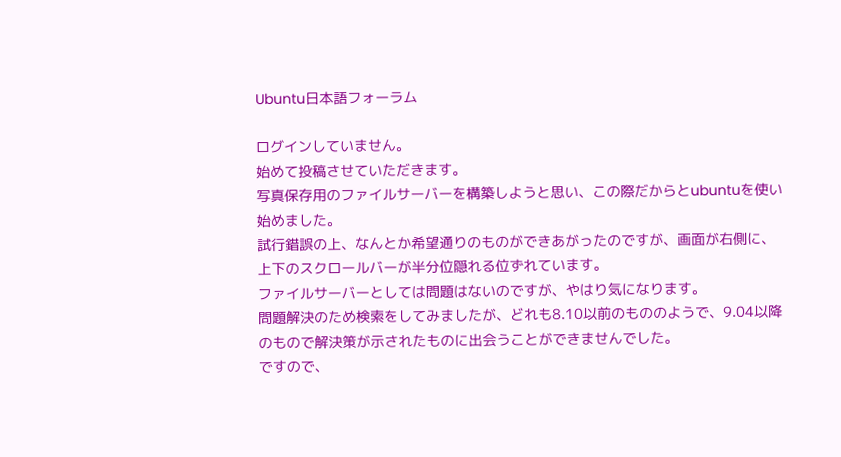Ubuntu日本語フォーラム

ログインしていません。
始めて投稿させていただきます。
写真保存用のファイルサーバーを構築しようと思い、この際だからとubuntuを使い始めました。
試行錯誤の上、なんとか希望通りのものができあがったのですが、画面が右側に、上下のスクロールバーが半分位隠れる位ずれています。
ファイルサーバーとしては問題はないのですが、やはり気になります。
問題解決のため検索をしてみましたが、どれも8.10以前のもののようで、9.04以降のもので解決策が示されたものに出会うことができませんでした。
ですので、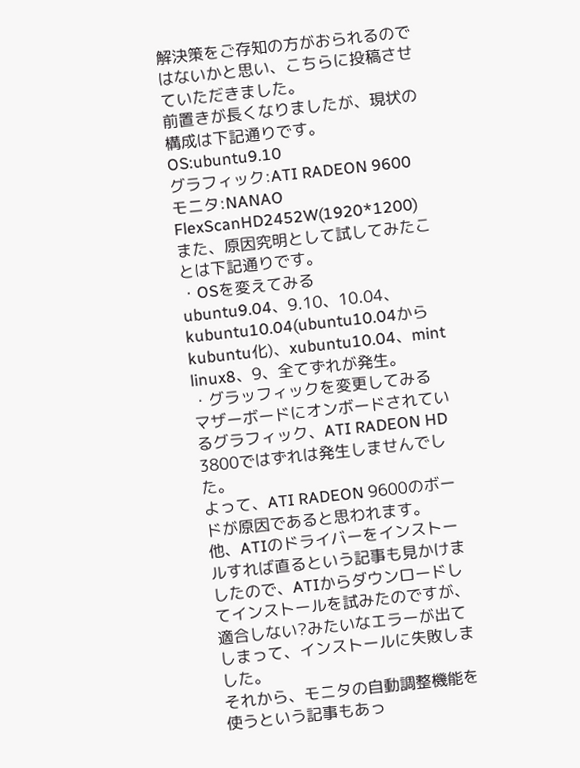解決策をご存知の方がおられるのではないかと思い、こちらに投稿させていただきました。
前置きが長くなりましたが、現状の構成は下記通りです。
OS:ubuntu9.10
グラフィック:ATI RADEON 9600
モニタ:NANAO FlexScanHD2452W(1920*1200)
また、原因究明として試してみたことは下記通りです。
・OSを変えてみる
ubuntu9.04、9.10、10.04、kubuntu10.04(ubuntu10.04からkubuntu化)、xubuntu10.04、mint linux8、9、全てずれが発生。
・グラッフィックを変更してみる
マザーボードにオンボードされているグラフィック、ATI RADEON HD 3800ではずれは発生しませんでした。
よって、ATI RADEON 9600のボードが原因であると思われます。
他、ATIのドライバーをインストールすれば直るという記事も見かけましたので、ATIからダウンロードしてインストールを試みたのですが、
適合しない?みたいなエラーが出てしまって、インストールに失敗しました。
それから、モニタの自動調整機能を使うという記事もあっ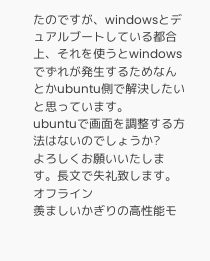たのですが、windowsとデュアルブートしている都合上、それを使うとwindowsでずれが発生するためなんとかubuntu側で解決したいと思っています。
ubuntuで画面を調整する方法はないのでしょうか?
よろしくお願いいたします。長文で失礼致します。
オフライン
羨ましいかぎりの高性能モ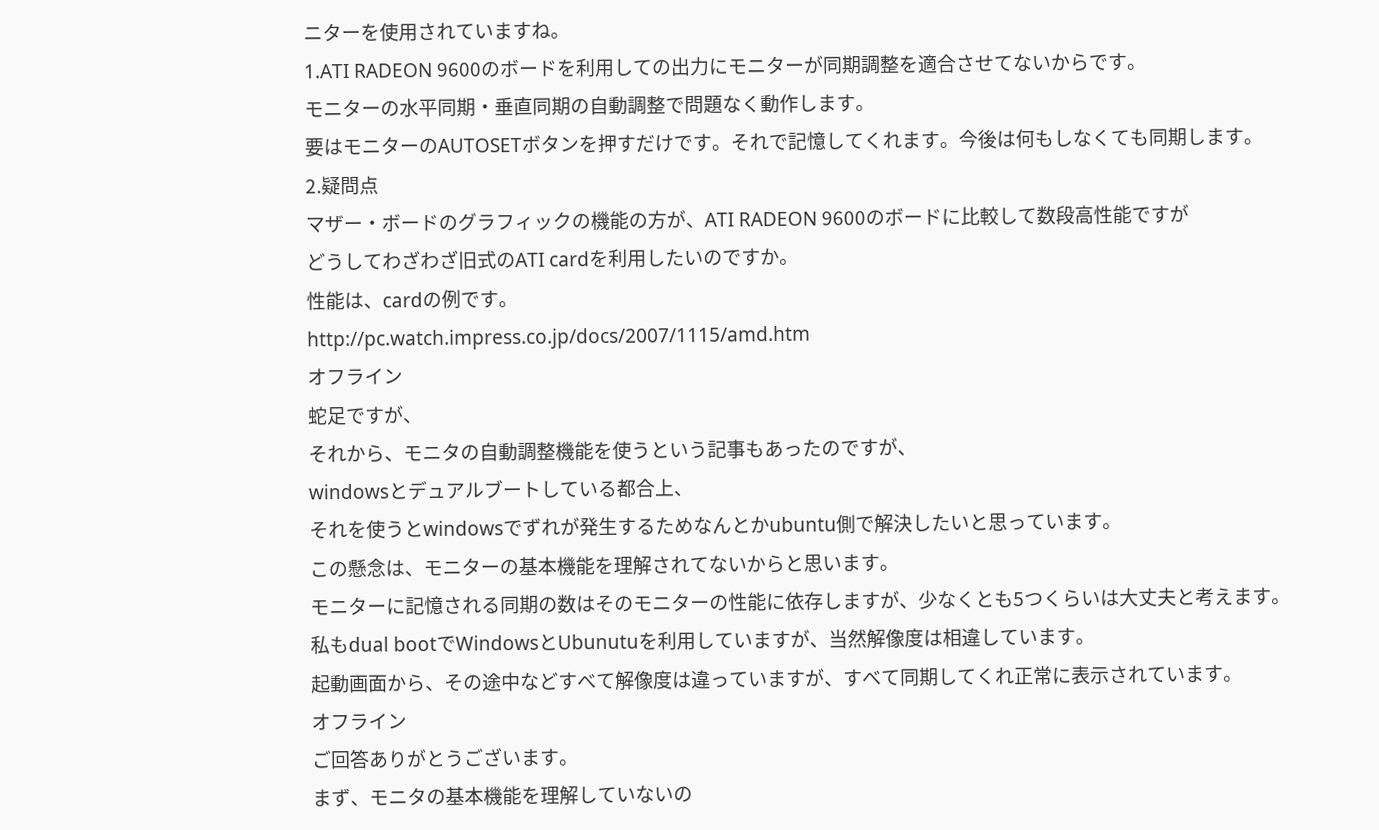ニターを使用されていますね。
1.ATI RADEON 9600のボードを利用しての出力にモニターが同期調整を適合させてないからです。
モニターの水平同期・垂直同期の自動調整で問題なく動作します。
要はモニターのAUTOSETボタンを押すだけです。それで記憶してくれます。今後は何もしなくても同期します。
2.疑問点
マザー・ボードのグラフィックの機能の方が、ATI RADEON 9600のボードに比較して数段高性能ですが
どうしてわざわざ旧式のATI cardを利用したいのですか。
性能は、cardの例です。
http://pc.watch.impress.co.jp/docs/2007/1115/amd.htm
オフライン
蛇足ですが、
それから、モニタの自動調整機能を使うという記事もあったのですが、
windowsとデュアルブートしている都合上、
それを使うとwindowsでずれが発生するためなんとかubuntu側で解決したいと思っています。
この懸念は、モニターの基本機能を理解されてないからと思います。
モニターに記憶される同期の数はそのモニターの性能に依存しますが、少なくとも5つくらいは大丈夫と考えます。
私もdual bootでWindowsとUbunutuを利用していますが、当然解像度は相違しています。
起動画面から、その途中などすべて解像度は違っていますが、すべて同期してくれ正常に表示されています。
オフライン
ご回答ありがとうございます。
まず、モニタの基本機能を理解していないの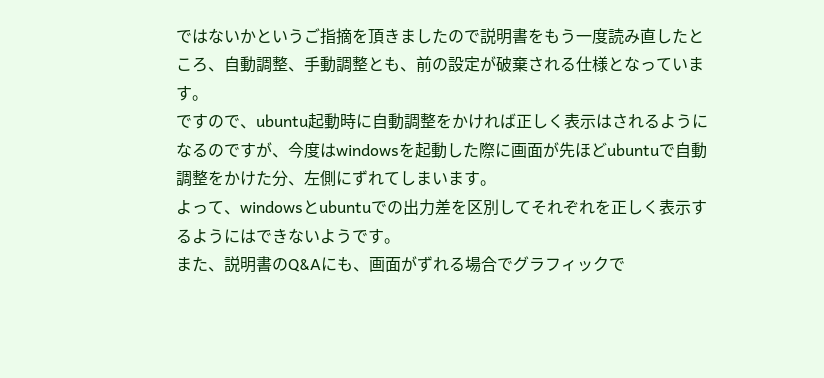ではないかというご指摘を頂きましたので説明書をもう一度読み直したところ、自動調整、手動調整とも、前の設定が破棄される仕様となっています。
ですので、ubuntu起動時に自動調整をかければ正しく表示はされるようになるのですが、今度はwindowsを起動した際に画面が先ほどubuntuで自動調整をかけた分、左側にずれてしまいます。
よって、windowsとubuntuでの出力差を区別してそれぞれを正しく表示するようにはできないようです。
また、説明書のQ&Aにも、画面がずれる場合でグラフィックで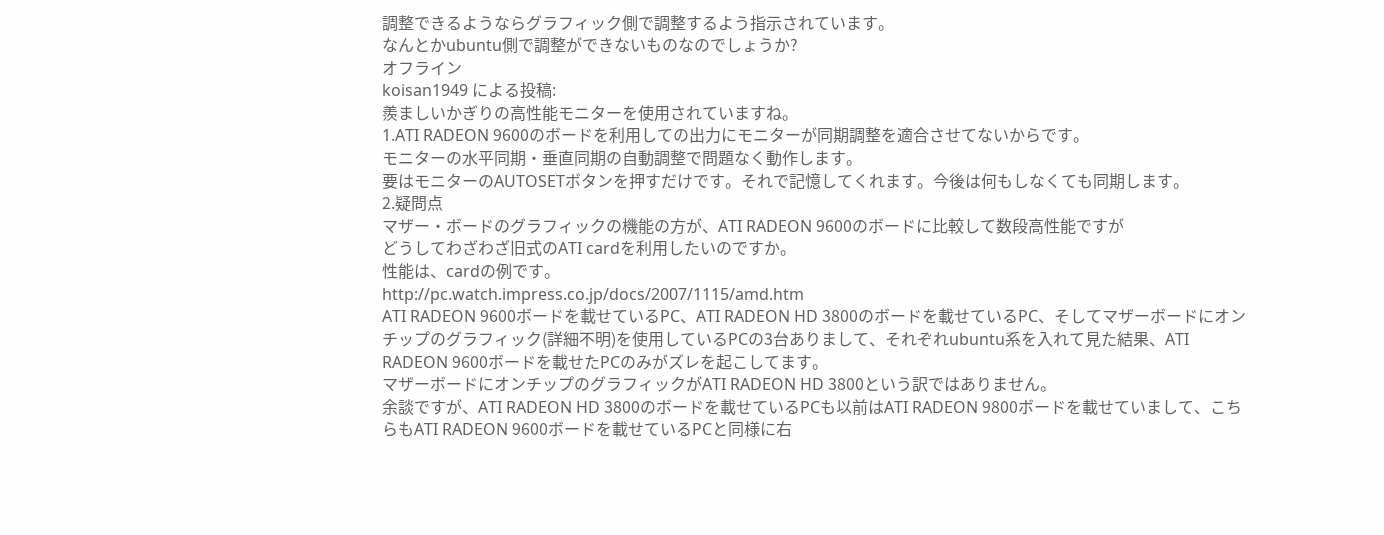調整できるようならグラフィック側で調整するよう指示されています。
なんとかubuntu側で調整ができないものなのでしょうか?
オフライン
koisan1949 による投稿:
羨ましいかぎりの高性能モニターを使用されていますね。
1.ATI RADEON 9600のボードを利用しての出力にモニターが同期調整を適合させてないからです。
モニターの水平同期・垂直同期の自動調整で問題なく動作します。
要はモニターのAUTOSETボタンを押すだけです。それで記憶してくれます。今後は何もしなくても同期します。
2.疑問点
マザー・ボードのグラフィックの機能の方が、ATI RADEON 9600のボードに比較して数段高性能ですが
どうしてわざわざ旧式のATI cardを利用したいのですか。
性能は、cardの例です。
http://pc.watch.impress.co.jp/docs/2007/1115/amd.htm
ATI RADEON 9600ボードを載せているPC、ATI RADEON HD 3800のボードを載せているPC、そしてマザーボードにオンチップのグラフィック(詳細不明)を使用しているPCの3台ありまして、それぞれubuntu系を入れて見た結果、ATI RADEON 9600ボードを載せたPCのみがズレを起こしてます。
マザーボードにオンチップのグラフィックがATI RADEON HD 3800という訳ではありません。
余談ですが、ATI RADEON HD 3800のボードを載せているPCも以前はATI RADEON 9800ボードを載せていまして、こちらもATI RADEON 9600ボードを載せているPCと同様に右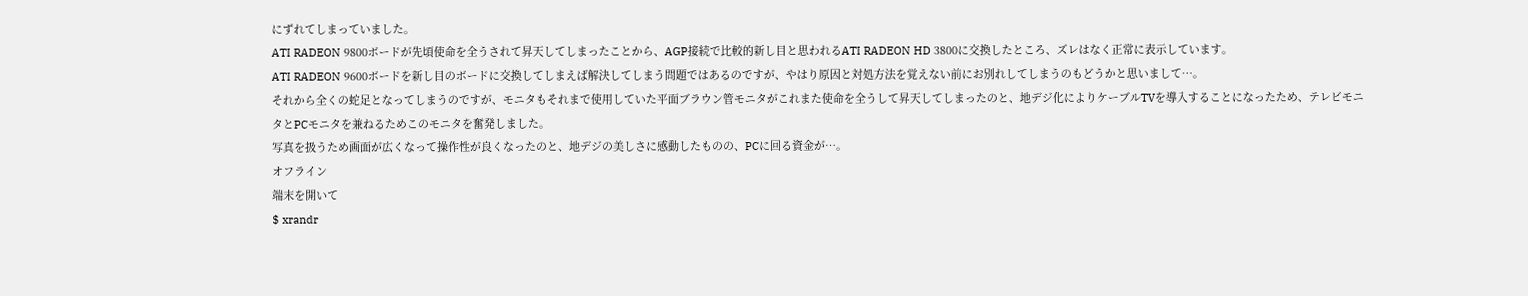にずれてしまっていました。
ATI RADEON 9800ボードが先頃使命を全うされて昇天してしまったことから、AGP接続で比較的新し目と思われるATI RADEON HD 3800に交換したところ、ズレはなく正常に表示しています。
ATI RADEON 9600ボードを新し目のボードに交換してしまえば解決してしまう問題ではあるのですが、やはり原因と対処方法を覚えない前にお別れしてしまうのもどうかと思いまして…。
それから全くの蛇足となってしまうのですが、モニタもそれまで使用していた平面ブラウン管モニタがこれまた使命を全うして昇天してしまったのと、地デジ化によりケーブルTVを導入することになったため、テレビモニタとPCモニタを兼ねるためこのモニタを奮発しました。
写真を扱うため画面が広くなって操作性が良くなったのと、地デジの美しさに感動したものの、PCに回る資金が…。
オフライン
端末を開いて
$ xrandr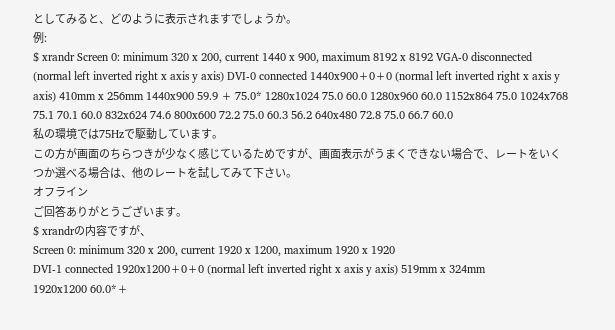としてみると、どのように表示されますでしょうか。
例:
$ xrandr Screen 0: minimum 320 x 200, current 1440 x 900, maximum 8192 x 8192 VGA-0 disconnected (normal left inverted right x axis y axis) DVI-0 connected 1440x900+0+0 (normal left inverted right x axis y axis) 410mm x 256mm 1440x900 59.9 + 75.0* 1280x1024 75.0 60.0 1280x960 60.0 1152x864 75.0 1024x768 75.1 70.1 60.0 832x624 74.6 800x600 72.2 75.0 60.3 56.2 640x480 72.8 75.0 66.7 60.0
私の環境では75Hzで駆動しています。
この方が画面のちらつきが少なく感じているためですが、画面表示がうまくできない場合で、レートをいくつか選べる場合は、他のレートを試してみて下さい。
オフライン
ご回答ありがとうございます。
$ xrandrの内容ですが、
Screen 0: minimum 320 x 200, current 1920 x 1200, maximum 1920 x 1920
DVI-1 connected 1920x1200+0+0 (normal left inverted right x axis y axis) 519mm x 324mm
1920x1200 60.0*+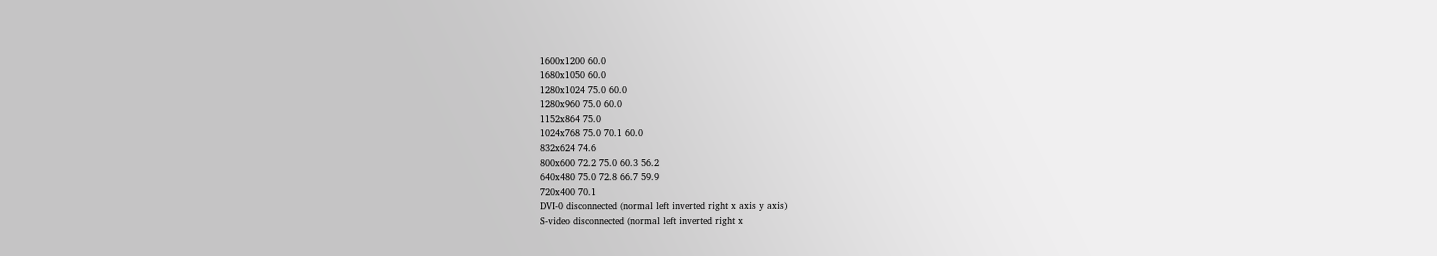1600x1200 60.0
1680x1050 60.0
1280x1024 75.0 60.0
1280x960 75.0 60.0
1152x864 75.0
1024x768 75.0 70.1 60.0
832x624 74.6
800x600 72.2 75.0 60.3 56.2
640x480 75.0 72.8 66.7 59.9
720x400 70.1
DVI-0 disconnected (normal left inverted right x axis y axis)
S-video disconnected (normal left inverted right x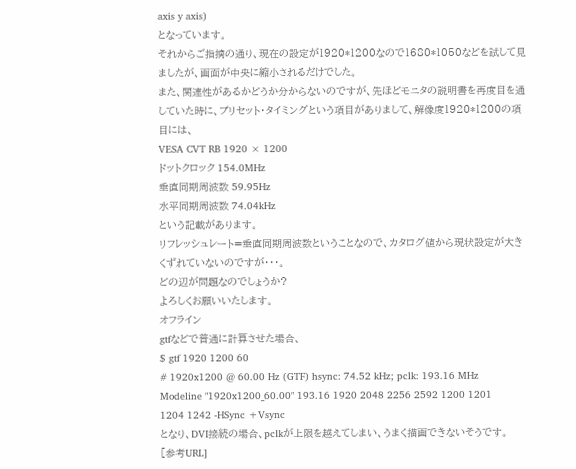axis y axis)
となっています。
それからご指摘の通り、現在の設定が1920*1200なので1680*1050などを試して見ましたが、画面が中央に縮小されるだけでした。
また、関連性があるかどうか分からないのですが、先ほどモニタの説明書を再度目を通していた時に、プリセット・タイミングという項目がありまして、解像度1920*1200の項目には、
VESA CVT RB 1920 × 1200
ドットクロック 154.0MHz
垂直同期周波数 59.95Hz
水平同期周波数 74.04kHz
という記載があります。
リフレッシュレート=垂直同期周波数ということなので、カタログ値から現状設定が大きくずれていないのですが・・・。
どの辺が問題なのでしょうか?
よろしくお願いいたします。
オフライン
gtfなどで普通に計算させた場合、
$ gtf 1920 1200 60
# 1920x1200 @ 60.00 Hz (GTF) hsync: 74.52 kHz; pclk: 193.16 MHz
Modeline "1920x1200_60.00" 193.16 1920 2048 2256 2592 1200 1201 1204 1242 -HSync +Vsync
となり、DVI接続の場合、pclkが上限を越えてしまい、うまく描画できないそうです。
[参考URL]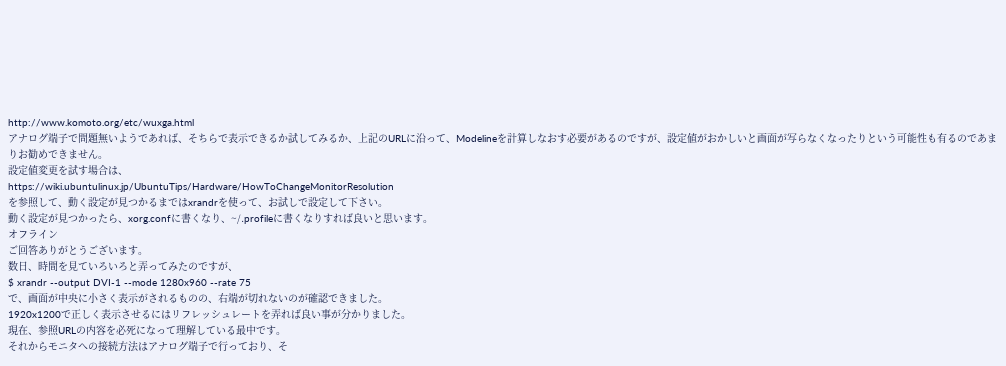http://www.komoto.org/etc/wuxga.html
アナログ端子で問題無いようであれば、そちらで表示できるか試してみるか、上記のURLに沿って、Modelineを計算しなおす必要があるのですが、設定値がおかしいと画面が写らなくなったりという可能性も有るのであまりお勧めできません。
設定値変更を試す場合は、
https://wiki.ubuntulinux.jp/UbuntuTips/Hardware/HowToChangeMonitorResolution
を参照して、動く設定が見つかるまではxrandrを使って、お試しで設定して下さい。
動く設定が見つかったら、xorg.confに書くなり、~/.profileに書くなりすれば良いと思います。
オフライン
ご回答ありがとうございます。
数日、時間を見ていろいろと弄ってみたのですが、
$ xrandr --output DVI-1 --mode 1280x960 --rate 75
で、画面が中央に小さく表示がされるものの、右端が切れないのが確認できました。
1920x1200で正しく表示させるにはリフレッシュレートを弄れば良い事が分かりました。
現在、参照URLの内容を必死になって理解している最中です。
それからモニタへの接続方法はアナログ端子で行っており、そ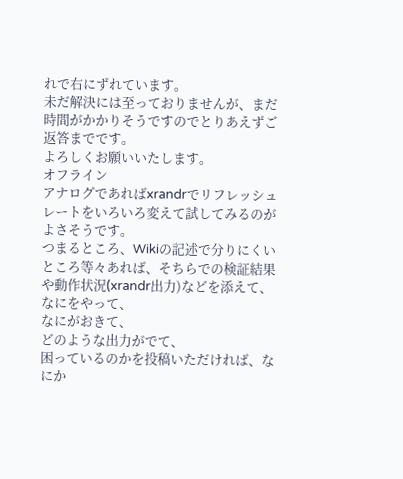れで右にずれています。
未だ解決には至っておりませんが、まだ時間がかかりそうですのでとりあえずご返答までです。
よろしくお願いいたします。
オフライン
アナログであればxrandrでリフレッシュレートをいろいろ変えて試してみるのがよさそうです。
つまるところ、Wikiの記述で分りにくいところ等々あれば、そちらでの検証結果や動作状況(xrandr出力)などを添えて、
なにをやって、
なにがおきて、
どのような出力がでて、
困っているのかを投稿いただければ、なにか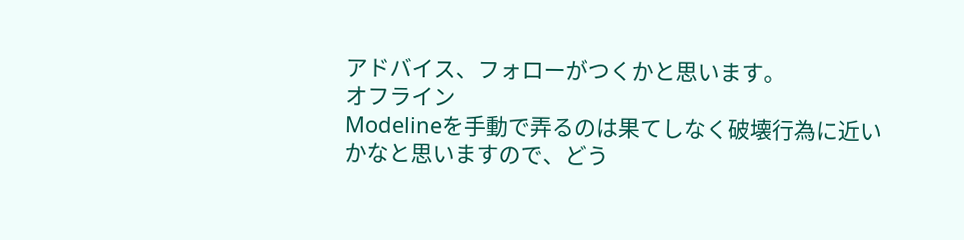アドバイス、フォローがつくかと思います。
オフライン
Modelineを手動で弄るのは果てしなく破壊行為に近いかなと思いますので、どう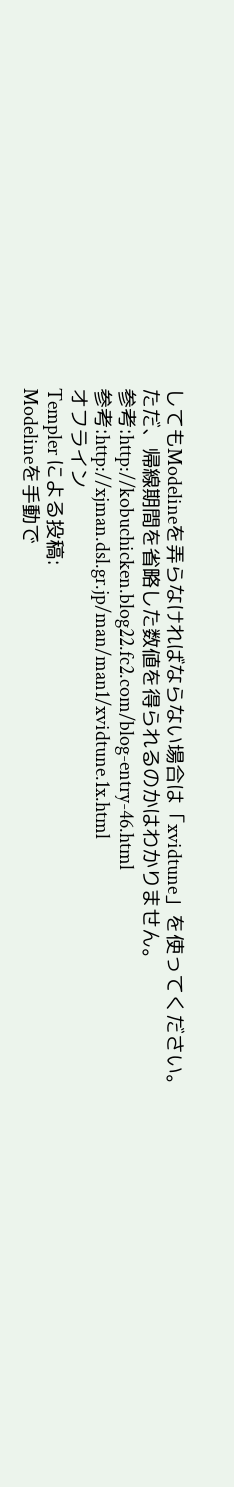してもModelineを弄らなければならない場合は「xvidtune」を使ってください。
ただ、帰線期間を省略した数値を得られるのかはわかりません。
参考:http://kobuchicken.blog22.fc2.com/blog-entry-46.html
参考:http://xjman.dsl.gr.jp/man/man1/xvidtune.1x.html
オフライン
Templer による投稿:
Modelineを手動で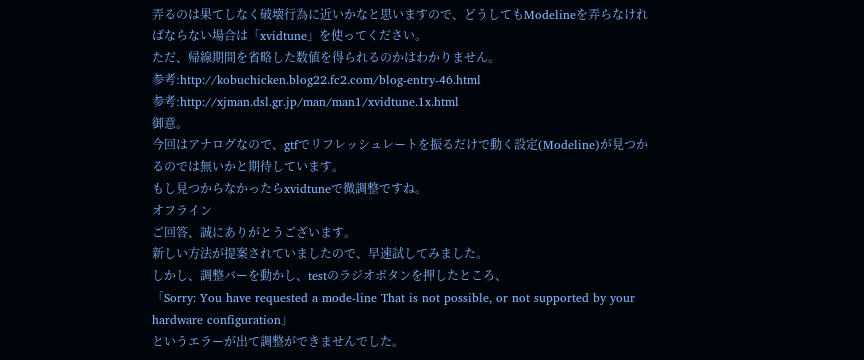弄るのは果てしなく破壊行為に近いかなと思いますので、どうしてもModelineを弄らなければならない場合は「xvidtune」を使ってください。
ただ、帰線期間を省略した数値を得られるのかはわかりません。
参考:http://kobuchicken.blog22.fc2.com/blog-entry-46.html
参考:http://xjman.dsl.gr.jp/man/man1/xvidtune.1x.html
御意。
今回はアナログなので、gtfでリフレッシュレートを振るだけで動く設定(Modeline)が見つかるのでは無いかと期待しています。
もし見つからなかったらxvidtuneで微調整ですね。
オフライン
ご回答、誠にありがとうございます。
新しい方法が提案されていましたので、早速試してみました。
しかし、調整バーを動かし、testのラジオボタンを押したところ、
「Sorry: You have requested a mode-line That is not possible, or not supported by your hardware configuration」
というエラーが出て調整ができませんでした。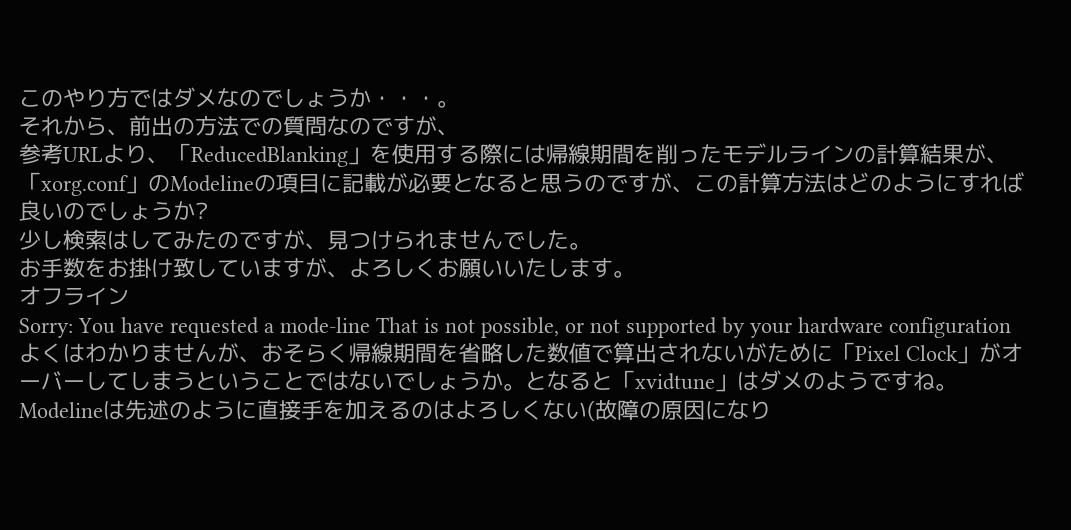このやり方ではダメなのでしょうか・・・。
それから、前出の方法での質問なのですが、
参考URLより、「ReducedBlanking」を使用する際には帰線期間を削ったモデルラインの計算結果が、「xorg.conf」のModelineの項目に記載が必要となると思うのですが、この計算方法はどのようにすれば良いのでしょうか?
少し検索はしてみたのですが、見つけられませんでした。
お手数をお掛け致していますが、よろしくお願いいたします。
オフライン
Sorry: You have requested a mode-line That is not possible, or not supported by your hardware configuration
よくはわかりませんが、おそらく帰線期間を省略した数値で算出されないがために「Pixel Clock」がオーバーしてしまうということではないでしょうか。となると「xvidtune」はダメのようですね。
Modelineは先述のように直接手を加えるのはよろしくない(故障の原因になり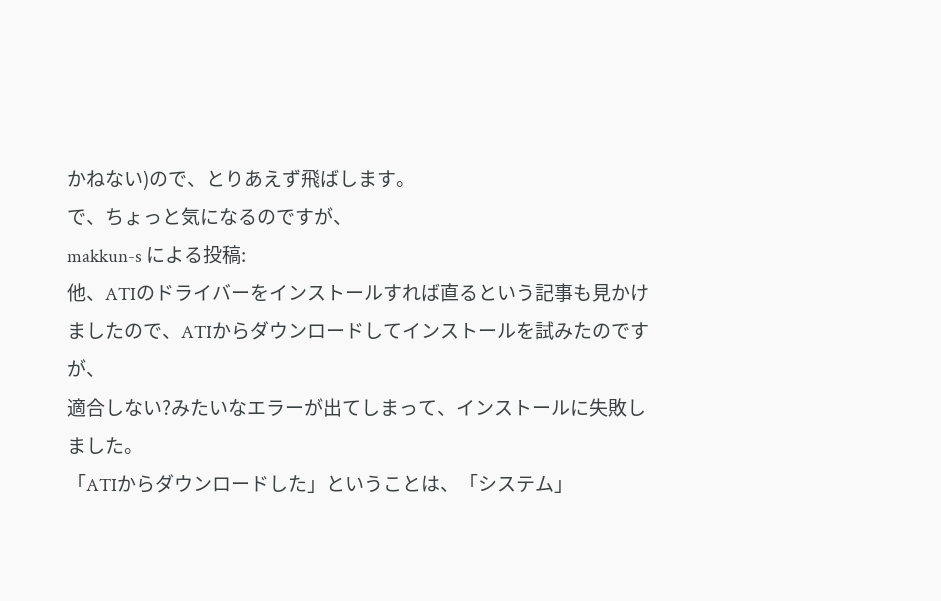かねない)ので、とりあえず飛ばします。
で、ちょっと気になるのですが、
makkun-s による投稿:
他、ATIのドライバーをインストールすれば直るという記事も見かけましたので、ATIからダウンロードしてインストールを試みたのですが、
適合しない?みたいなエラーが出てしまって、インストールに失敗しました。
「ATIからダウンロードした」ということは、「システム」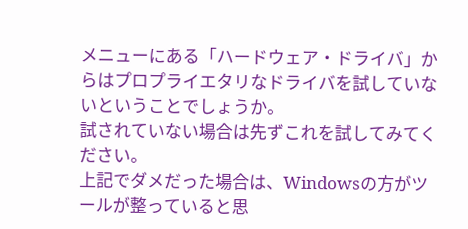メニューにある「ハードウェア・ドライバ」からはプロプライエタリなドライバを試していないということでしょうか。
試されていない場合は先ずこれを試してみてください。
上記でダメだった場合は、Windowsの方がツールが整っていると思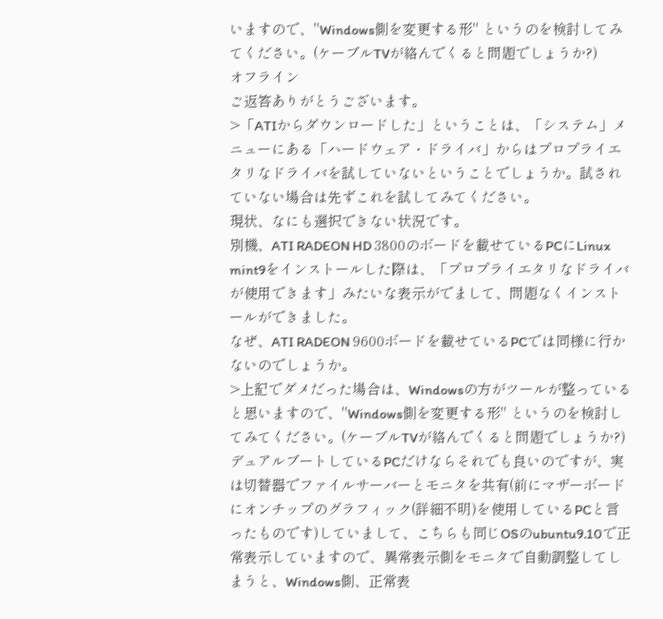いますので、"Windows側を変更する形" というのを検討してみてください。(ケーブルTVが絡んでくると問題でしょうか?)
オフライン
ご返答ありがとうございます。
>「ATIからダウンロードした」ということは、「システム」メニューにある「ハードウェア・ドライバ」からはプロプライエタリなドライバを試していないということでしょうか。試されていない場合は先ずこれを試してみてください。
現状、なにも選択できない状況です。
別機、ATI RADEON HD 3800のボードを載せているPCにLinux mint9をインストールした際は、「プロプライエタリなドライバが使用できます」みたいな表示がでまして、問題なくインストールができました。
なぜ、ATI RADEON 9600ボードを載せているPCでは同様に行かないのでしょうか。
>上記でダメだった場合は、Windowsの方がツールが整っていると思いますので、"Windows側を変更する形" というのを検討してみてください。(ケーブルTVが絡んでくると問題でしょうか?)
デュアルブートしているPCだけならそれでも良いのですが、実は切替器でファイルサーバーとモニタを共有(前にマザーボードにオンチップのグラフィック(詳細不明)を使用しているPCと言ったものです)していまして、こちらも同じOSのubuntu9.10で正常表示していますので、異常表示側をモニタで自動調整してしまうと、Windows側、正常表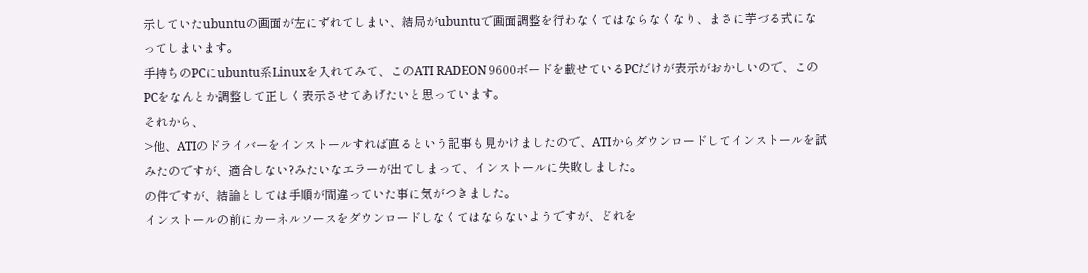示していたubuntuの画面が左にずれてしまい、結局がubuntuで画面調整を行わなくてはならなくなり、まさに芋づる式になってしまいます。
手持ちのPCにubuntu系Linuxを入れてみて、このATI RADEON 9600ボードを載せているPCだけが表示がおかしいので、このPCをなんとか調整して正しく表示させてあげたいと思っています。
それから、
>他、ATIのドライバーをインストールすれば直るという記事も見かけましたので、ATIからダウンロードしてインストールを試みたのですが、適合しない?みたいなエラーが出てしまって、インストールに失敗しました。
の件ですが、結論としては手順が間違っていた事に気がつきました。
インストールの前にカーネルソースをダウンロードしなくてはならないようですが、どれを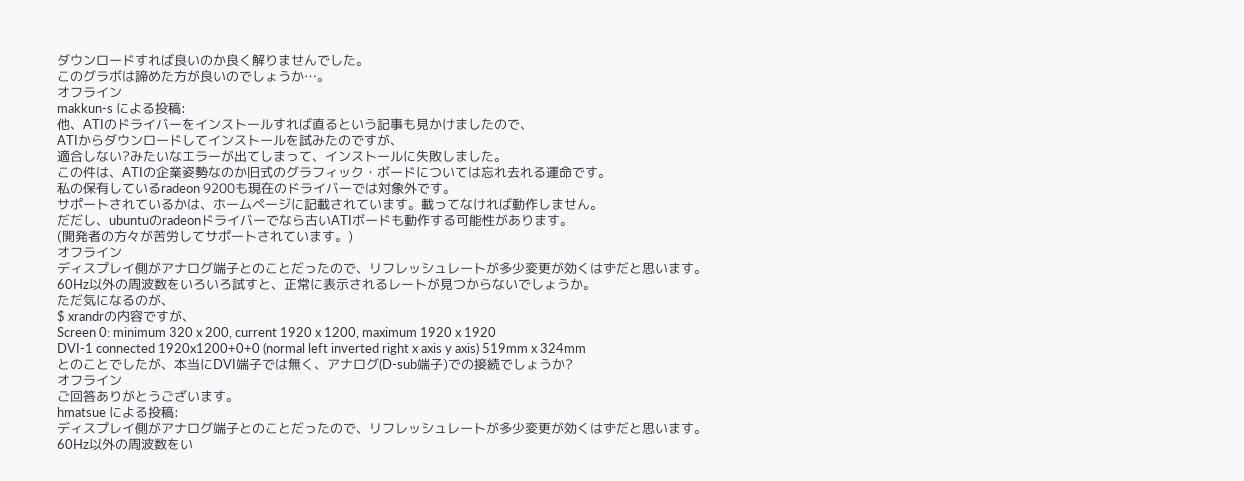ダウンロードすれば良いのか良く解りませんでした。
このグラボは諦めた方が良いのでしょうか…。
オフライン
makkun-s による投稿:
他、ATIのドライバーをインストールすれば直るという記事も見かけましたので、
ATIからダウンロードしてインストールを試みたのですが、
適合しない?みたいなエラーが出てしまって、インストールに失敗しました。
この件は、ATIの企業姿勢なのか旧式のグラフィック・ボードについては忘れ去れる運命です。
私の保有しているradeon 9200も現在のドライバーでは対象外です。
サポートされているかは、ホームページに記載されています。載ってなければ動作しません。
だだし、ubuntuのradeonドライバーでなら古いATIボードも動作する可能性があります。
(開発者の方々が苦労してサポートされています。)
オフライン
ディスプレイ側がアナログ端子とのことだったので、リフレッシュレートが多少変更が効くはずだと思います。
60Hz以外の周波数をいろいろ試すと、正常に表示されるレートが見つからないでしょうか。
ただ気になるのが、
$ xrandrの内容ですが、
Screen 0: minimum 320 x 200, current 1920 x 1200, maximum 1920 x 1920
DVI-1 connected 1920x1200+0+0 (normal left inverted right x axis y axis) 519mm x 324mm
とのことでしたが、本当にDVI端子では無く、アナログ(D-sub端子)での接続でしょうか?
オフライン
ご回答ありがとうございます。
hmatsue による投稿:
ディスプレイ側がアナログ端子とのことだったので、リフレッシュレートが多少変更が効くはずだと思います。
60Hz以外の周波数をい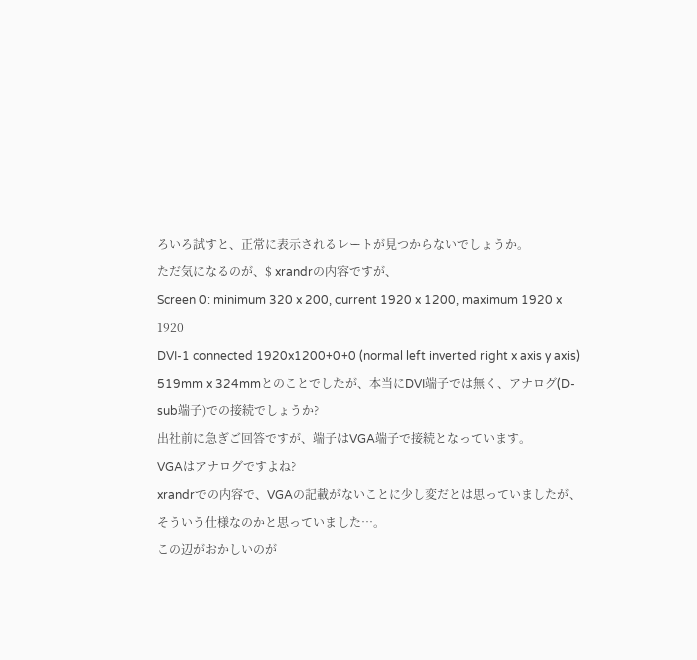ろいろ試すと、正常に表示されるレートが見つからないでしょうか。
ただ気になるのが、$ xrandrの内容ですが、
Screen 0: minimum 320 x 200, current 1920 x 1200, maximum 1920 x 1920
DVI-1 connected 1920x1200+0+0 (normal left inverted right x axis y axis) 519mm x 324mmとのことでしたが、本当にDVI端子では無く、アナログ(D-sub端子)での接続でしょうか?
出社前に急ぎご回答ですが、端子はVGA端子で接続となっています。
VGAはアナログですよね?
xrandrでの内容で、VGAの記載がないことに少し変だとは思っていましたが、そういう仕様なのかと思っていました…。
この辺がおかしいのが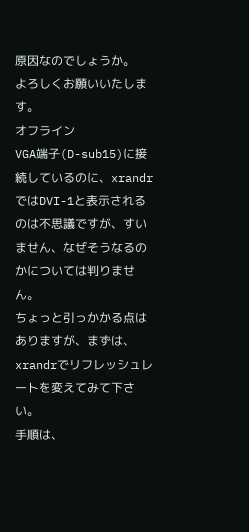原因なのでしょうか。
よろしくお願いいたします。
オフライン
VGA端子(D-sub15)に接続しているのに、xrandrではDVI-1と表示されるのは不思議ですが、すいません、なぜそうなるのかについては判りません。
ちょっと引っかかる点はありますが、まずは、xrandrでリフレッシュレートを変えてみて下さい。
手順は、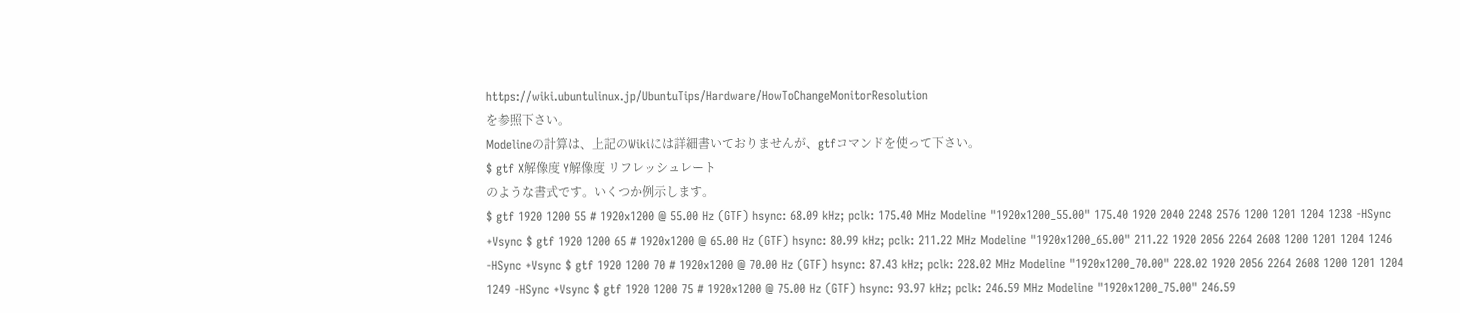https://wiki.ubuntulinux.jp/UbuntuTips/Hardware/HowToChangeMonitorResolution
を参照下さい。
Modelineの計算は、上記のWikiには詳細書いておりませんが、gtfコマンドを使って下さい。
$ gtf X解像度 Y解像度 リフレッシュレート
のような書式です。いくつか例示します。
$ gtf 1920 1200 55 # 1920x1200 @ 55.00 Hz (GTF) hsync: 68.09 kHz; pclk: 175.40 MHz Modeline "1920x1200_55.00" 175.40 1920 2040 2248 2576 1200 1201 1204 1238 -HSync +Vsync $ gtf 1920 1200 65 # 1920x1200 @ 65.00 Hz (GTF) hsync: 80.99 kHz; pclk: 211.22 MHz Modeline "1920x1200_65.00" 211.22 1920 2056 2264 2608 1200 1201 1204 1246 -HSync +Vsync $ gtf 1920 1200 70 # 1920x1200 @ 70.00 Hz (GTF) hsync: 87.43 kHz; pclk: 228.02 MHz Modeline "1920x1200_70.00" 228.02 1920 2056 2264 2608 1200 1201 1204 1249 -HSync +Vsync $ gtf 1920 1200 75 # 1920x1200 @ 75.00 Hz (GTF) hsync: 93.97 kHz; pclk: 246.59 MHz Modeline "1920x1200_75.00" 246.59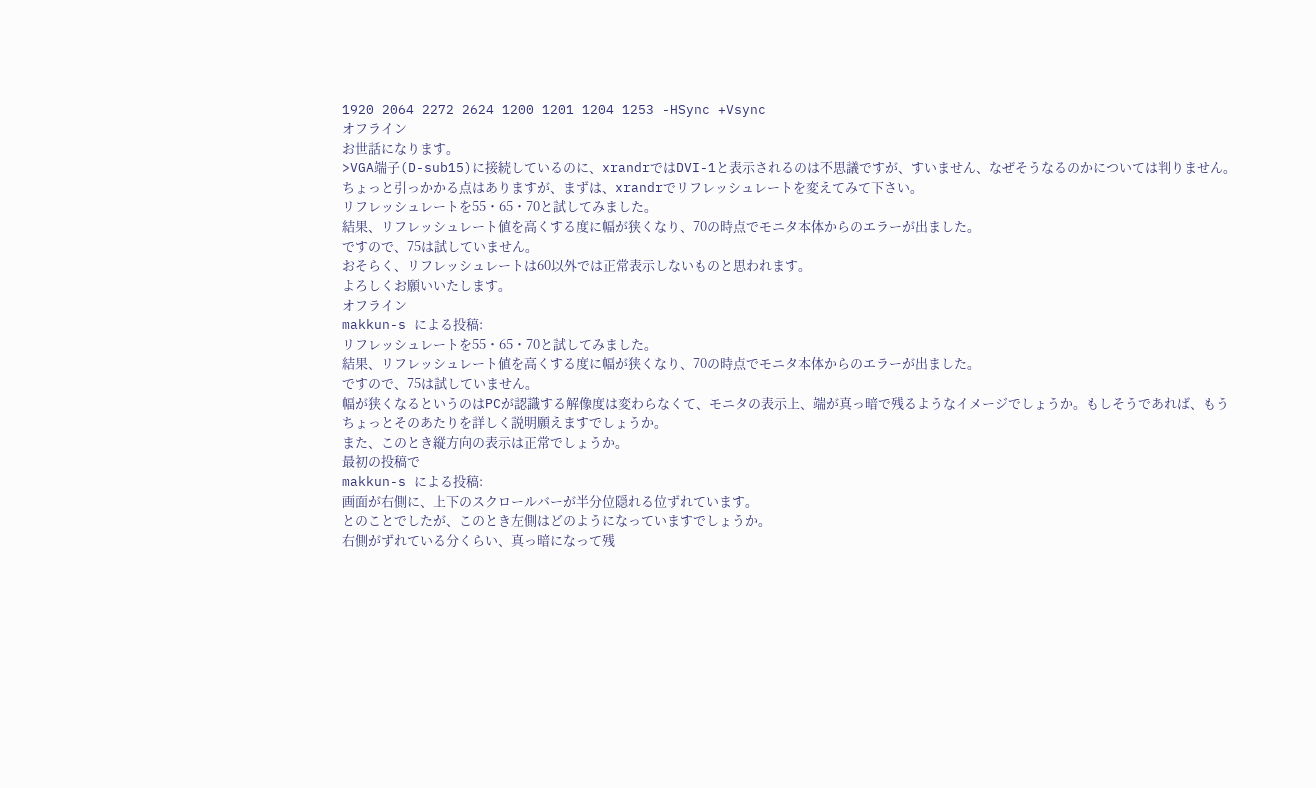1920 2064 2272 2624 1200 1201 1204 1253 -HSync +Vsync
オフライン
お世話になります。
>VGA端子(D-sub15)に接続しているのに、xrandrではDVI-1と表示されるのは不思議ですが、すいません、なぜそうなるのかについては判りません。
ちょっと引っかかる点はありますが、まずは、xrandrでリフレッシュレートを変えてみて下さい。
リフレッシュレートを55・65・70と試してみました。
結果、リフレッシュレート値を高くする度に幅が狭くなり、70の時点でモニタ本体からのエラーが出ました。
ですので、75は試していません。
おそらく、リフレッシュレートは60以外では正常表示しないものと思われます。
よろしくお願いいたします。
オフライン
makkun-s による投稿:
リフレッシュレートを55・65・70と試してみました。
結果、リフレッシュレート値を高くする度に幅が狭くなり、70の時点でモニタ本体からのエラーが出ました。
ですので、75は試していません。
幅が狭くなるというのはPCが認識する解像度は変わらなくて、モニタの表示上、端が真っ暗で残るようなイメージでしょうか。もしそうであれば、もうちょっとそのあたりを詳しく説明願えますでしょうか。
また、このとき縦方向の表示は正常でしょうか。
最初の投稿で
makkun-s による投稿:
画面が右側に、上下のスクロールバーが半分位隠れる位ずれています。
とのことでしたが、このとき左側はどのようになっていますでしょうか。
右側がずれている分くらい、真っ暗になって残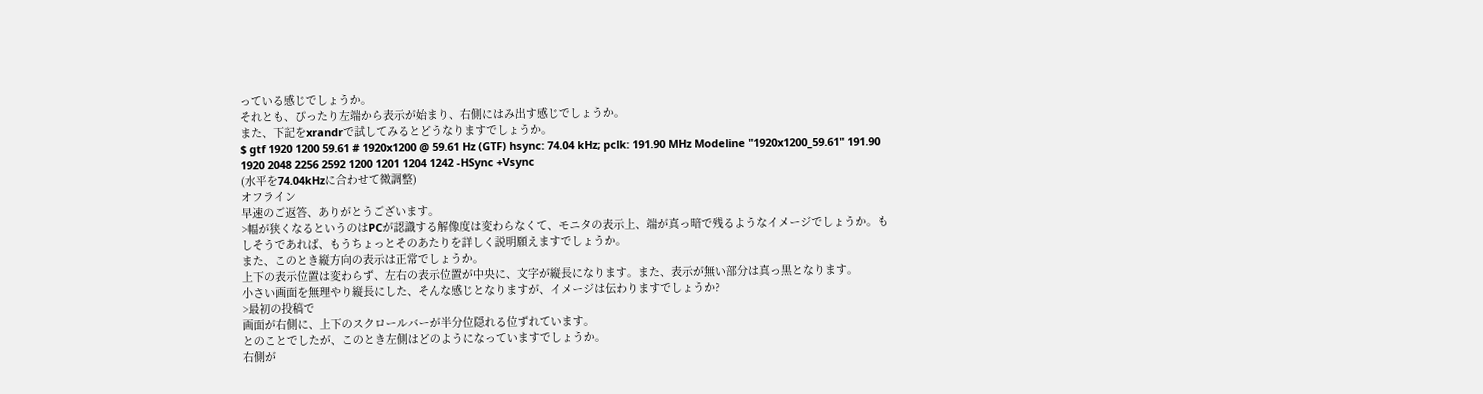っている感じでしょうか。
それとも、ぴったり左端から表示が始まり、右側にはみ出す感じでしょうか。
また、下記をxrandrで試してみるとどうなりますでしょうか。
$ gtf 1920 1200 59.61 # 1920x1200 @ 59.61 Hz (GTF) hsync: 74.04 kHz; pclk: 191.90 MHz Modeline "1920x1200_59.61" 191.90 1920 2048 2256 2592 1200 1201 1204 1242 -HSync +Vsync
(水平を74.04kHzに合わせて微調整)
オフライン
早速のご返答、ありがとうございます。
>幅が狭くなるというのはPCが認識する解像度は変わらなくて、モニタの表示上、端が真っ暗で残るようなイメージでしょうか。もしそうであれば、もうちょっとそのあたりを詳しく説明願えますでしょうか。
また、このとき縦方向の表示は正常でしょうか。
上下の表示位置は変わらず、左右の表示位置が中央に、文字が縦長になります。また、表示が無い部分は真っ黒となります。
小さい画面を無理やり縦長にした、そんな感じとなりますが、イメージは伝わりますでしょうか?
>最初の投稿で
画面が右側に、上下のスクロールバーが半分位隠れる位ずれています。
とのことでしたが、このとき左側はどのようになっていますでしょうか。
右側が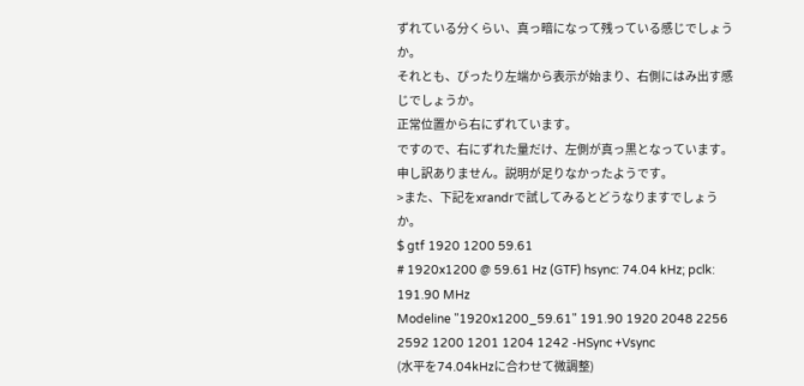ずれている分くらい、真っ暗になって残っている感じでしょうか。
それとも、ぴったり左端から表示が始まり、右側にはみ出す感じでしょうか。
正常位置から右にずれています。
ですので、右にずれた量だけ、左側が真っ黒となっています。
申し訳ありません。説明が足りなかったようです。
>また、下記をxrandrで試してみるとどうなりますでしょうか。
$ gtf 1920 1200 59.61
# 1920x1200 @ 59.61 Hz (GTF) hsync: 74.04 kHz; pclk: 191.90 MHz
Modeline "1920x1200_59.61" 191.90 1920 2048 2256 2592 1200 1201 1204 1242 -HSync +Vsync
(水平を74.04kHzに合わせて微調整)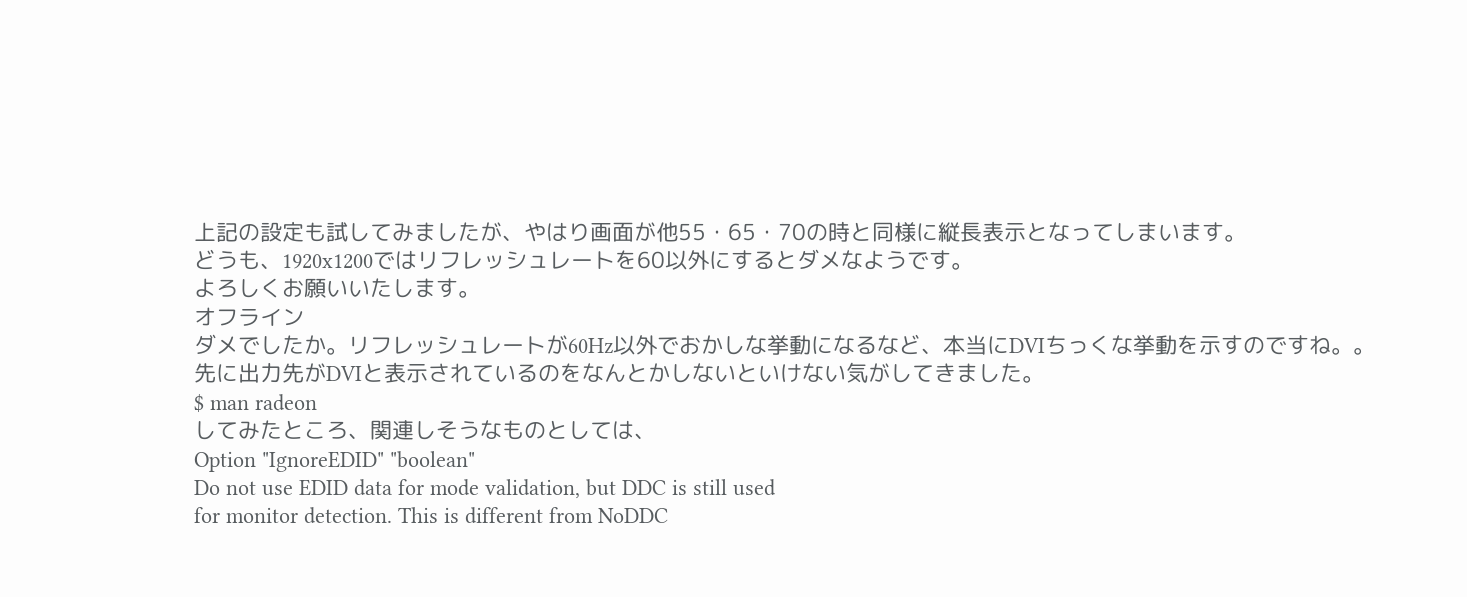上記の設定も試してみましたが、やはり画面が他55・65・70の時と同様に縦長表示となってしまいます。
どうも、1920x1200ではリフレッシュレートを60以外にするとダメなようです。
よろしくお願いいたします。
オフライン
ダメでしたか。リフレッシュレートが60Hz以外でおかしな挙動になるなど、本当にDVIちっくな挙動を示すのですね。。
先に出力先がDVIと表示されているのをなんとかしないといけない気がしてきました。
$ man radeon
してみたところ、関連しそうなものとしては、
Option "IgnoreEDID" "boolean"
Do not use EDID data for mode validation, but DDC is still used
for monitor detection. This is different from NoDDC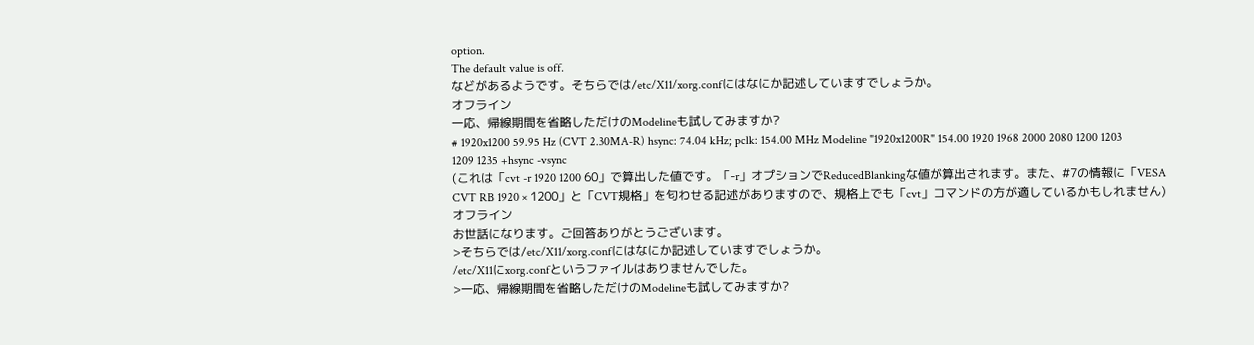option.
The default value is off.
などがあるようです。そちらでは/etc/X11/xorg.confにはなにか記述していますでしょうか。
オフライン
一応、帰線期間を省略しただけのModelineも試してみますか?
# 1920x1200 59.95 Hz (CVT 2.30MA-R) hsync: 74.04 kHz; pclk: 154.00 MHz Modeline "1920x1200R" 154.00 1920 1968 2000 2080 1200 1203 1209 1235 +hsync -vsync
(これは「cvt -r 1920 1200 60」で算出した値です。「-r」オプションでReducedBlankingな値が算出されます。また、#7の情報に「VESA CVT RB 1920 × 1200」と「CVT規格」を匂わせる記述がありますので、規格上でも「cvt」コマンドの方が適しているかもしれません)
オフライン
お世話になります。ご回答ありがとうございます。
>そちらでは/etc/X11/xorg.confにはなにか記述していますでしょうか。
/etc/X11にxorg.confというファイルはありませんでした。
>一応、帰線期間を省略しただけのModelineも試してみますか?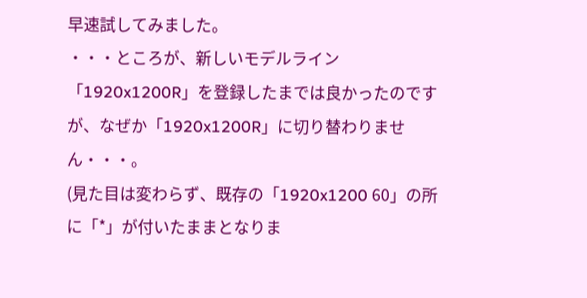早速試してみました。
・・・ところが、新しいモデルライン「1920x1200R」を登録したまでは良かったのですが、なぜか「1920x1200R」に切り替わりません・・・。
(見た目は変わらず、既存の「1920x1200 60」の所に「*」が付いたままとなりま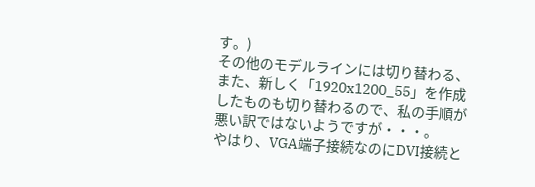す。)
その他のモデルラインには切り替わる、また、新しく「1920x1200_55」を作成したものも切り替わるので、私の手順が悪い訳ではないようですが・・・。
やはり、VGA端子接続なのにDVI接続と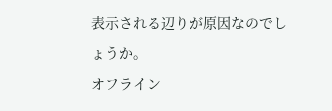表示される辺りが原因なのでしょうか。
オフライン